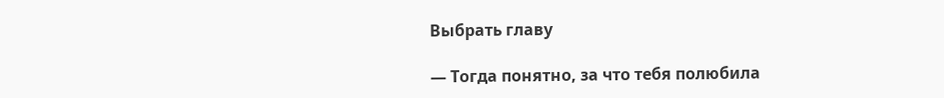Выбрать главу

— Тогда понятно, за что тебя полюбила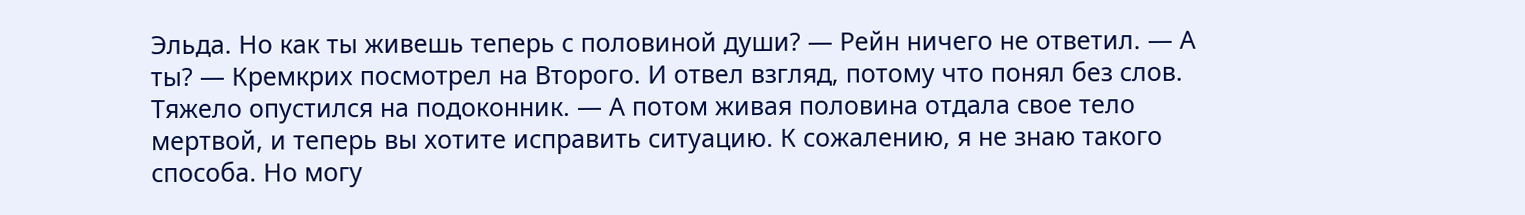Эльда. Но как ты живешь теперь с половиной души? — Рейн ничего не ответил. — А ты? — Кремкрих посмотрел на Второго. И отвел взгляд, потому что понял без слов. Тяжело опустился на подоконник. — А потом живая половина отдала свое тело мертвой, и теперь вы хотите исправить ситуацию. К сожалению, я не знаю такого способа. Но могу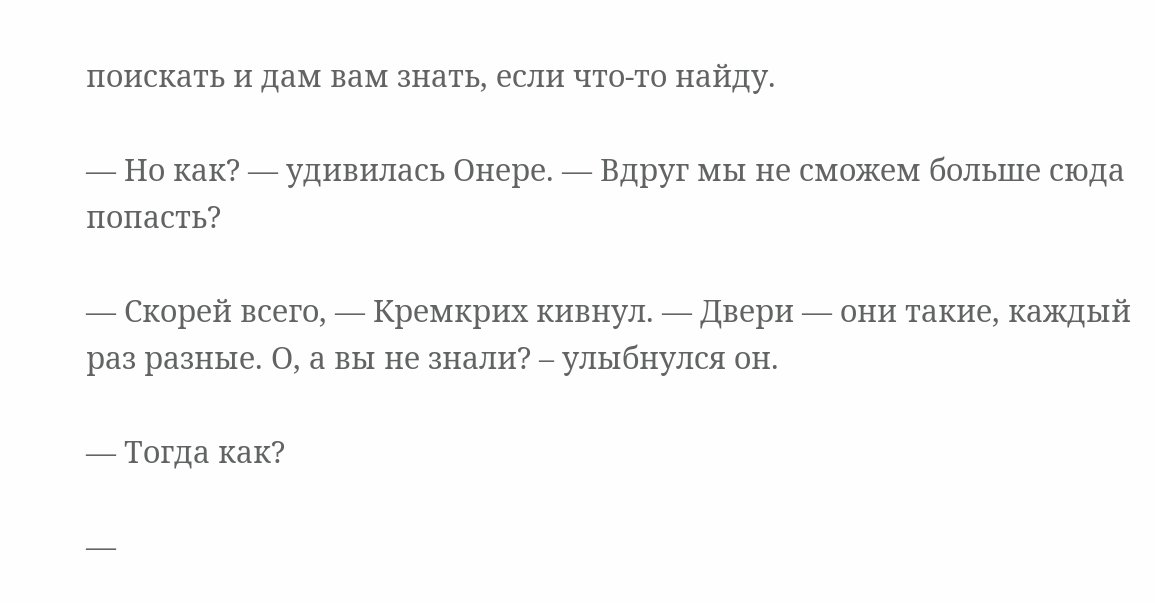поискать и дам вам знать, если что-то найду.

— Но как? — удивилась Онере. — Вдруг мы не сможем больше сюда попасть?

— Скорей всего, — Кремкрих кивнул. — Двери — они такие, каждый раз разные. О, а вы не знали? – улыбнулся он.

— Тогда как?

—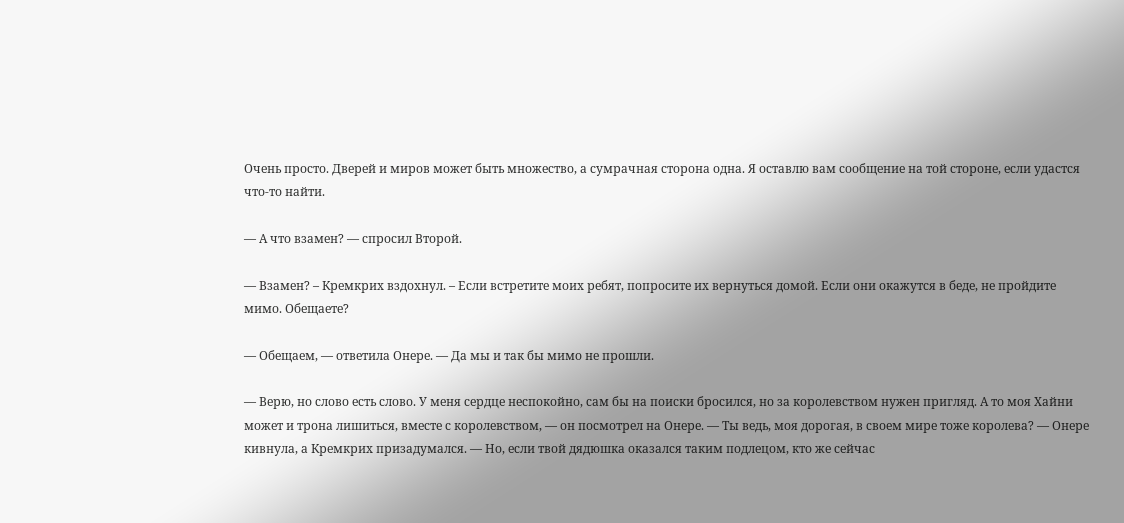Очень просто. Дверей и миров может быть множество, а сумрачная сторона одна. Я оставлю вам сообщение на той стороне, если удастся что-то найти.

— А что взамен? — спросил Второй.

— Взамен? – Кремкрих вздохнул. – Если встретите моих ребят, попросите их вернуться домой. Если они окажутся в беде, не пройдите мимо. Обещаете?

— Обещаем, — ответила Онере. — Да мы и так бы мимо не прошли.

— Верю, но слово есть слово. У меня сердце неспокойно, сам бы на поиски бросился, но за королевством нужен пригляд. А то моя Хайни может и трона лишиться, вместе с королевством, — он посмотрел на Онере. — Ты ведь, моя дорогая, в своем мире тоже королева? — Онере кивнула, а Кремкрих призадумался. — Но, если твой дядюшка оказался таким подлецом, кто же сейчас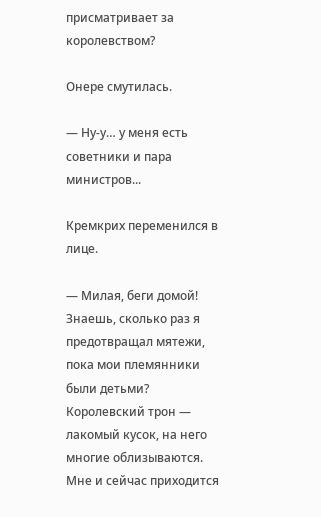присматривает за королевством?

Онере смутилась.

— Ну-у… у меня есть советники и пара министров...

Кремкрих переменился в лице.

— Милая, беги домой! Знаешь, сколько раз я предотвращал мятежи, пока мои племянники были детьми? Королевский трон — лакомый кусок, на него многие облизываются. Мне и сейчас приходится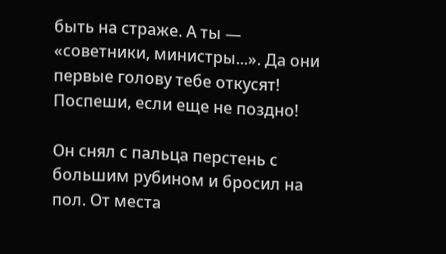быть на страже. А ты — «советники, министры...». Да они первые голову тебе откусят! Поспеши, если еще не поздно!

Он снял с пальца перстень с большим рубином и бросил на пол. От места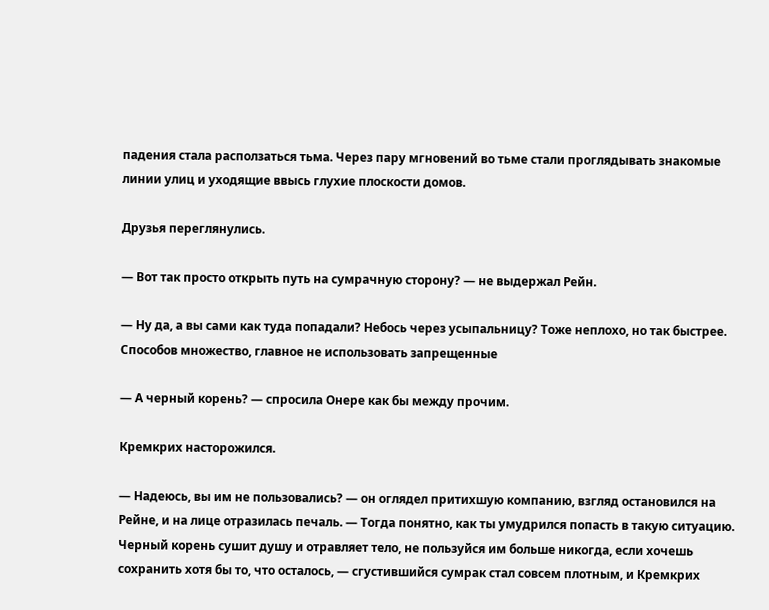падения стала расползаться тьма. Через пару мгновений во тьме стали проглядывать знакомые линии улиц и уходящие ввысь глухие плоскости домов.

Друзья переглянулись.

— Вот так просто открыть путь на сумрачную сторону? — не выдержал Рейн.

— Ну да, а вы сами как туда попадали? Небось через усыпальницу? Тоже неплохо, но так быстрее. Способов множество, главное не использовать запрещенные

— А черный корень? — спросила Онере как бы между прочим.

Кремкрих насторожился.

— Надеюсь, вы им не пользовались? — он оглядел притихшую компанию, взгляд остановился на Рейне, и на лице отразилась печаль. — Тогда понятно, как ты умудрился попасть в такую ситуацию. Черный корень сушит душу и отравляет тело, не пользуйся им больше никогда, если хочешь сохранить хотя бы то, что осталось, — сгустившийся сумрак стал совсем плотным, и Кремкрих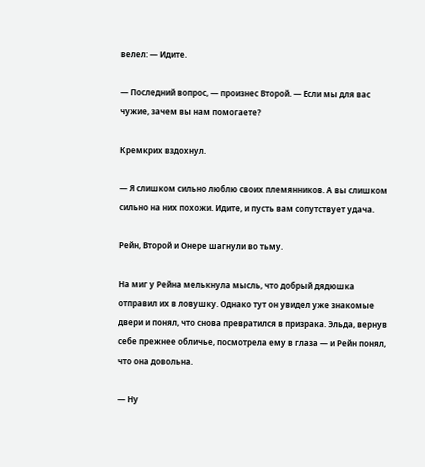велел: — Идите.

— Последний вопрос, — произнес Второй. — Если мы для вас чужие, зачем вы нам помогаете?

Кремкрих вздохнул.

— Я слишком сильно люблю своих племянников. А вы слишком сильно на них похожи. Идите, и пусть вам сопутствует удача.

Рейн, Второй и Онере шагнули во тьму.

На миг у Рейна мелькнула мысль, что добрый дядюшка отправил их в ловушку. Однако тут он увидел уже знакомые двери и понял, что снова превратился в призрака. Эльда, вернув себе прежнее обличье, посмотрела ему в глаза — и Рейн понял, что она довольна.

— Ну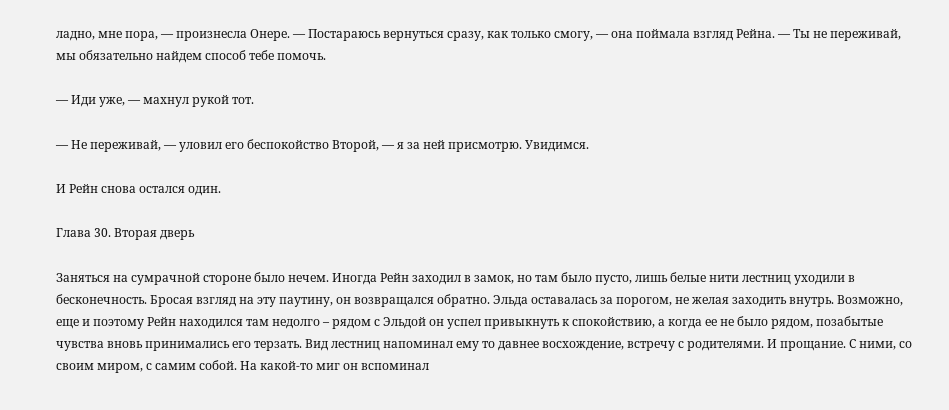ладно, мне пора, — произнесла Онере. — Постараюсь вернуться сразу, как только смогу, — она поймала взгляд Рейна. — Ты не переживай, мы обязательно найдем способ тебе помочь.

— Иди уже, — махнул рукой тот.

— Не переживай, — уловил его беспокойство Второй, — я за ней присмотрю. Увидимся.

И Рейн снова остался один.

Глава 30. Вторая дверь

Заняться на сумрачной стороне было нечем. Иногда Рейн заходил в замок, но там было пусто, лишь белые нити лестниц уходили в бесконечность. Бросая взгляд на эту паутину, он возвращался обратно. Эльда оставалась за порогом, не желая заходить внутрь. Возможно, еще и поэтому Рейн находился там недолго – рядом с Эльдой он успел привыкнуть к спокойствию, а когда ее не было рядом, позабытые чувства вновь принимались его терзать. Вид лестниц напоминал ему то давнее восхождение, встречу с родителями. И прощание. С ними, со своим миром, с самим собой. На какой-то миг он вспоминал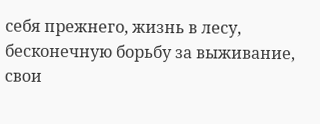себя прежнего, жизнь в лесу, бесконечную борьбу за выживание, свои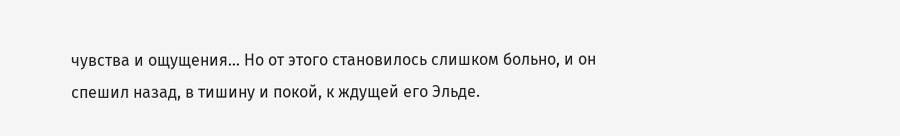чувства и ощущения… Но от этого становилось слишком больно, и он спешил назад, в тишину и покой, к ждущей его Эльде.